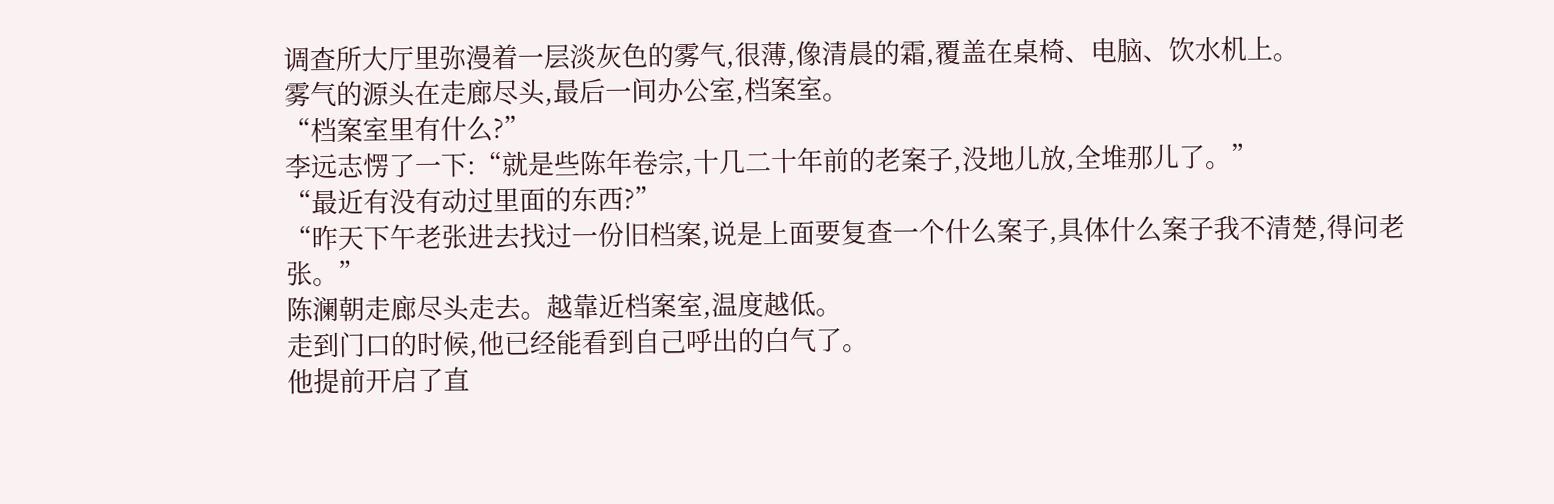调查所大厅里弥漫着一层淡灰色的雾气,很薄,像清晨的霜,覆盖在桌椅、电脑、饮水机上。
雾气的源头在走廊尽头,最后一间办公室,档案室。
“档案室里有什么?”
李远志愣了一下:“就是些陈年卷宗,十几二十年前的老案子,没地儿放,全堆那儿了。”
“最近有没有动过里面的东西?”
“昨天下午老张进去找过一份旧档案,说是上面要复查一个什么案子,具体什么案子我不清楚,得问老张。”
陈澜朝走廊尽头走去。越靠近档案室,温度越低。
走到门口的时候,他已经能看到自己呼出的白气了。
他提前开启了直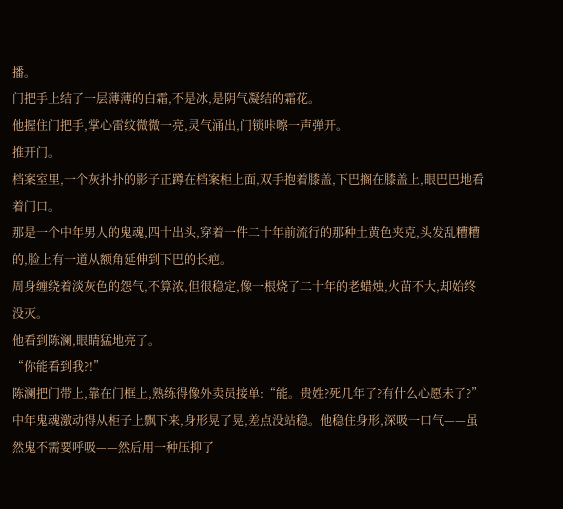播。
门把手上结了一层薄薄的白霜,不是冰,是阴气凝结的霜花。
他握住门把手,掌心雷纹微微一亮,灵气涌出,门锁咔嚓一声弹开。
推开门。
档案室里,一个灰扑扑的影子正蹲在档案柜上面,双手抱着膝盖,下巴搁在膝盖上,眼巴巴地看着门口。
那是一个中年男人的鬼魂,四十出头,穿着一件二十年前流行的那种土黄色夹克,头发乱糟糟的,脸上有一道从额角延伸到下巴的长疤。
周身缠绕着淡灰色的怨气,不算浓,但很稳定,像一根烧了二十年的老蜡烛,火苗不大,却始终没灭。
他看到陈澜,眼睛猛地亮了。
“你能看到我?!”
陈澜把门带上,靠在门框上,熟练得像外卖员接单:“能。贵姓?死几年了?有什么心愿未了?”
中年鬼魂激动得从柜子上飘下来,身形晃了晃,差点没站稳。他稳住身形,深吸一口气——虽然鬼不需要呼吸——然后用一种压抑了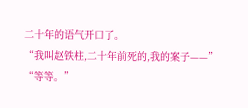二十年的语气开口了。
“我叫赵铁柱,二十年前死的,我的案子——”
“等等。”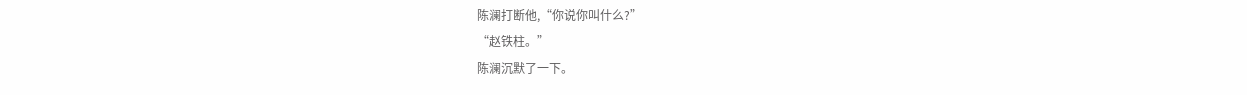陈澜打断他,“你说你叫什么?”
“赵铁柱。”
陈澜沉默了一下。